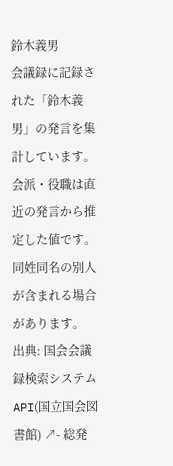鈴木義男
会議録に記録された「鈴木義男」の発言を集計しています。会派・役職は直近の発言から推定した値です。同姓同名の別人が含まれる場合があります。
出典: 国会会議録検索システム API(国立国会図書館) ↗- 総発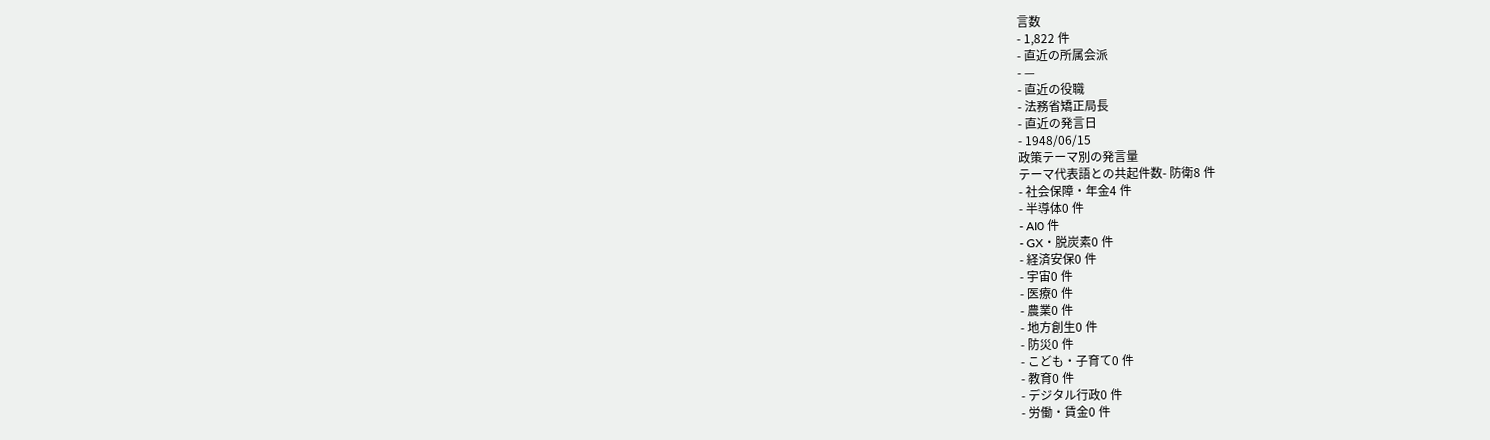言数
- 1,822 件
- 直近の所属会派
- —
- 直近の役職
- 法務省矯正局長
- 直近の発言日
- 1948/06/15
政策テーマ別の発言量
テーマ代表語との共起件数- 防衛8 件
- 社会保障・年金4 件
- 半導体0 件
- AI0 件
- GX・脱炭素0 件
- 経済安保0 件
- 宇宙0 件
- 医療0 件
- 農業0 件
- 地方創生0 件
- 防災0 件
- こども・子育て0 件
- 教育0 件
- デジタル行政0 件
- 労働・賃金0 件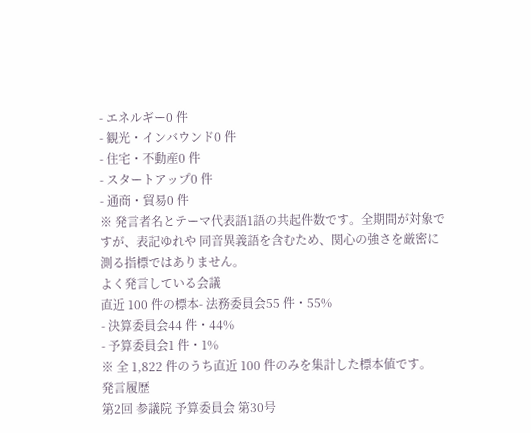- エネルギー0 件
- 観光・インバウンド0 件
- 住宅・不動産0 件
- スタートアップ0 件
- 通商・貿易0 件
※ 発言者名とテーマ代表語1語の共起件数です。全期間が対象ですが、表記ゆれや 同音異義語を含むため、関心の強さを厳密に測る指標ではありません。
よく発言している会議
直近 100 件の標本- 法務委員会55 件・55%
- 決算委員会44 件・44%
- 予算委員会1 件・1%
※ 全 1,822 件のうち直近 100 件のみを集計した標本値です。
発言履歴
第2回 参議院 予算委員会 第30号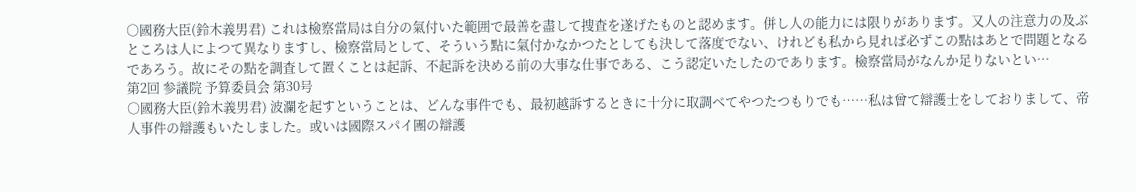○國務大臣(鈴木義男君) これは檢察當局は自分の氣付いた範囲で最善を盡して捜査を遂げたものと認めます。併し人の能力には限りがあります。又人の注意力の及ぶところは人によつて異なりますし、檢察當局として、そういう點に氣付かなかつたとしても決して落度でない、けれども私から見れば必ずこの點はあとで問題となるであろう。故にその點を調査して置くことは起訴、不起訴を決める前の大事な仕事である、こう認定いたしたのであります。檢察當局がなんか足りないとい…
第2回 参議院 予算委員会 第30号
○國務大臣(鈴木義男君) 波瀾を起すということは、どんな事件でも、最初越訴するときに十分に取調べてやつたつもりでも……私は曾て辯護士をしておりまして、帝人事件の辯護もいたしました。或いは國際スパイ團の辯護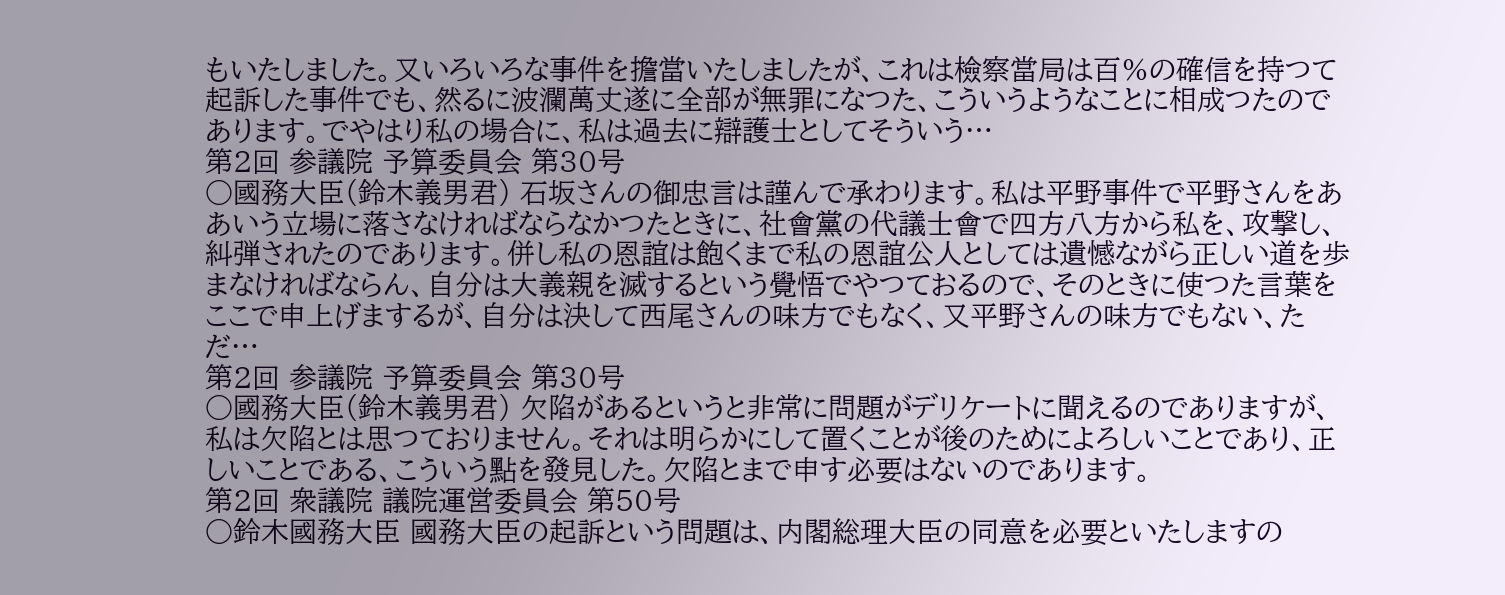もいたしました。又いろいろな事件を擔當いたしましたが、これは檢察當局は百%の確信を持つて起訴した事件でも、然るに波瀾萬丈遂に全部が無罪になつた、こういうようなことに相成つたのであります。でやはり私の場合に、私は過去に辯護士としてそういう…
第2回 参議院 予算委員会 第30号
○國務大臣(鈴木義男君) 石坂さんの御忠言は謹んで承わります。私は平野事件で平野さんをああいう立場に落さなければならなかつたときに、社會黨の代議士會で四方八方から私を、攻撃し、糾弾されたのであります。併し私の恩誼は飽くまで私の恩誼公人としては遺憾ながら正しい道を歩まなければならん、自分は大義親を滅するという覺悟でやつておるので、そのときに使つた言葉をここで申上げまするが、自分は決して西尾さんの味方でもなく、又平野さんの味方でもない、ただ…
第2回 参議院 予算委員会 第30号
○國務大臣(鈴木義男君) 欠陷があるというと非常に問題がデリケートに聞えるのでありますが、私は欠陷とは思つておりません。それは明らかにして置くことが後のためによろしいことであり、正しいことである、こういう點を發見した。欠陷とまで申す必要はないのであります。
第2回 衆議院 議院運営委員会 第50号
○鈴木國務大臣 國務大臣の起訴という問題は、内閣総理大臣の同意を必要といたしますの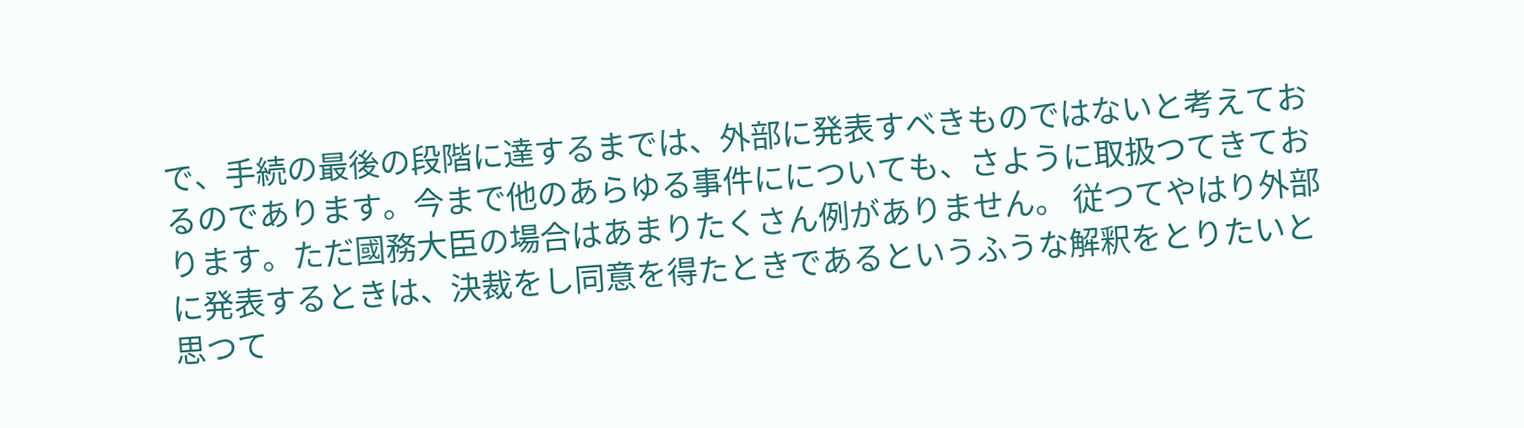で、手続の最後の段階に達するまでは、外部に発表すべきものではないと考えておるのであります。今まで他のあらゆる事件にについても、さように取扱つてきております。ただ國務大臣の場合はあまりたくさん例がありません。 従つてやはり外部に発表するときは、決裁をし同意を得たときであるというふうな解釈をとりたいと思つて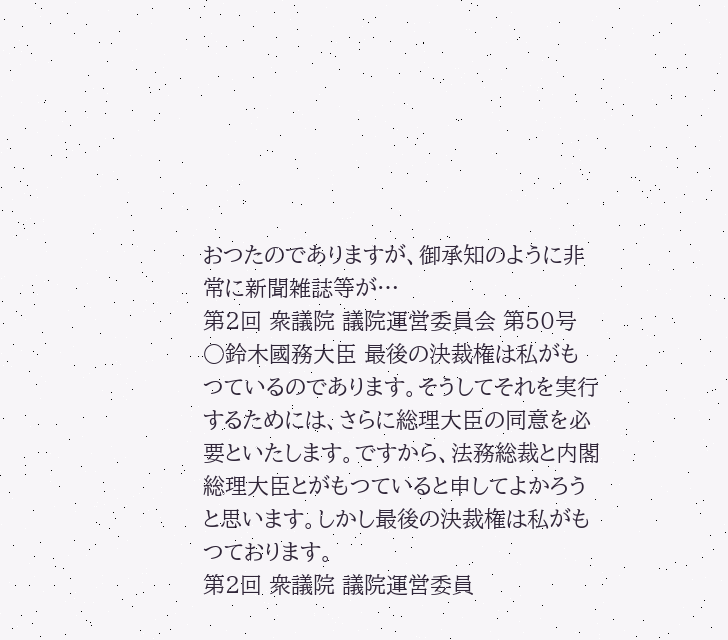おつたのでありますが、御承知のように非常に新聞雑誌等が…
第2回 衆議院 議院運営委員会 第50号
○鈴木國務大臣 最後の決裁権は私がもつているのであります。そうしてそれを実行するためには、さらに総理大臣の同意を必要といたします。ですから、法務総裁と内閣総理大臣とがもつていると申してよかろうと思います。しかし最後の決裁権は私がもつております。
第2回 衆議院 議院運営委員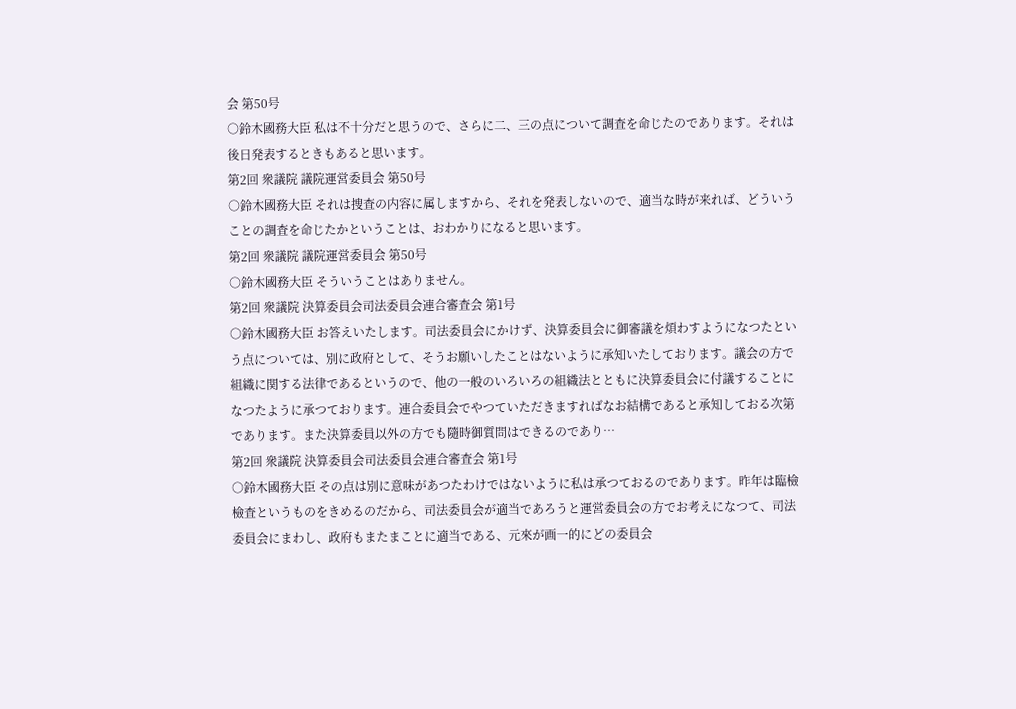会 第50号
○鈴木國務大臣 私は不十分だと思うので、さらに二、三の点について調査を命じたのであります。それは後日発表するときもあると思います。
第2回 衆議院 議院運営委員会 第50号
○鈴木國務大臣 それは捜査の内容に属しますから、それを発表しないので、適当な時が来れば、どういうことの調査を命じたかということは、おわかりになると思います。
第2回 衆議院 議院運営委員会 第50号
○鈴木國務大臣 そういうことはありません。
第2回 衆議院 決算委員会司法委員会連合審査会 第1号
○鈴木國務大臣 お答えいたします。司法委員会にかけず、決算委員会に御審議を煩わすようになつたという点については、別に政府として、そうお願いしたことはないように承知いたしております。議会の方で組織に関する法律であるというので、他の一般のいろいろの組織法とともに決算委員会に付議することになつたように承つております。連合委員会でやつていただきますればなお結構であると承知しておる次第であります。また決算委員以外の方でも隨時御質問はできるのであり…
第2回 衆議院 決算委員会司法委員会連合審査会 第1号
○鈴木國務大臣 その点は別に意味があつたわけではないように私は承つておるのであります。昨年は臨檢檢査というものをきめるのだから、司法委員会が適当であろうと運営委員会の方でお考えになつて、司法委員会にまわし、政府もまたまことに適当である、元來が画一的にどの委員会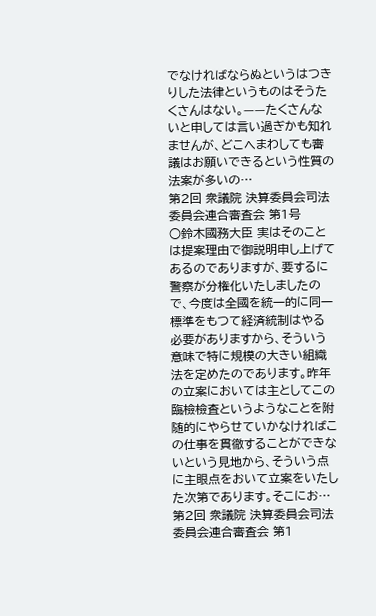でなければならぬというはつきりした法律というものはそうたくさんはない。——たくさんないと申しては言い過ぎかも知れませんが、どこへまわしても審議はお願いできるという性質の法案が多いの…
第2回 衆議院 決算委員会司法委員会連合審査会 第1号
○鈴木國務大臣 実はそのことは提案理由で御説明申し上げてあるのでありますが、要するに警察が分権化いたしましたので、今度は全國を統一的に同一標準をもつて経済統制はやる必要がありますから、そういう意味で特に規模の大きい組織法を定めたのであります。昨年の立案においては主としてこの臨檢檢査というようなことを附随的にやらせていかなければこの仕事を貫徹することができないという見地から、そういう点に主眼点をおいて立案をいたした次第であります。そこにお…
第2回 衆議院 決算委員会司法委員会連合審査会 第1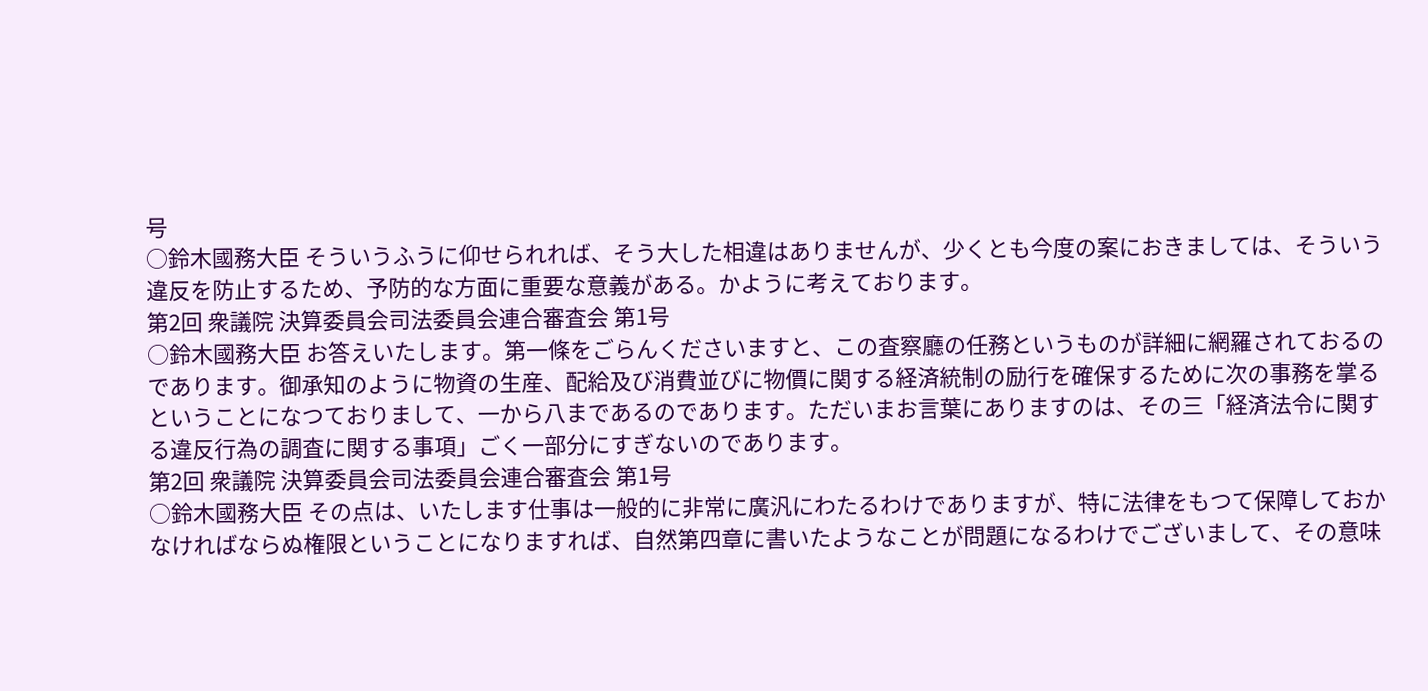号
○鈴木國務大臣 そういうふうに仰せられれば、そう大した相違はありませんが、少くとも今度の案におきましては、そういう違反を防止するため、予防的な方面に重要な意義がある。かように考えております。
第2回 衆議院 決算委員会司法委員会連合審査会 第1号
○鈴木國務大臣 お答えいたします。第一條をごらんくださいますと、この査察廳の任務というものが詳細に網羅されておるのであります。御承知のように物資の生産、配給及び消費並びに物價に関する経済統制の励行を確保するために次の事務を掌るということになつておりまして、一から八まであるのであります。ただいまお言葉にありますのは、その三「経済法令に関する違反行為の調査に関する事項」ごく一部分にすぎないのであります。
第2回 衆議院 決算委員会司法委員会連合審査会 第1号
○鈴木國務大臣 その点は、いたします仕事は一般的に非常に廣汎にわたるわけでありますが、特に法律をもつて保障しておかなければならぬ権限ということになりますれば、自然第四章に書いたようなことが問題になるわけでございまして、その意味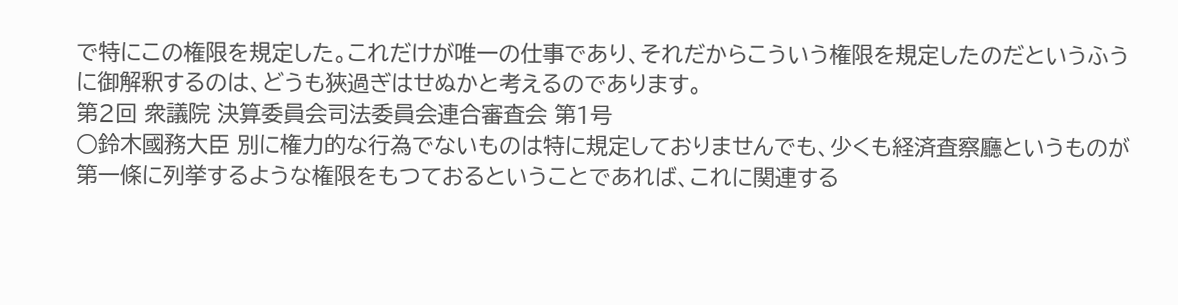で特にこの権限を規定した。これだけが唯一の仕事であり、それだからこういう権限を規定したのだというふうに御解釈するのは、どうも狹過ぎはせぬかと考えるのであります。
第2回 衆議院 決算委員会司法委員会連合審査会 第1号
○鈴木國務大臣 別に権力的な行為でないものは特に規定しておりませんでも、少くも経済査察廳というものが第一條に列挙するような権限をもつておるということであれば、これに関連する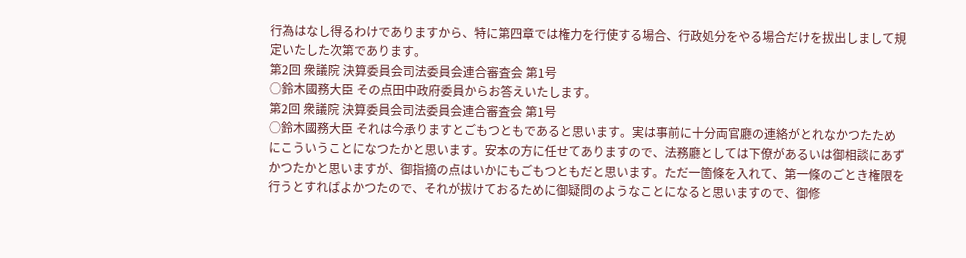行為はなし得るわけでありますから、特に第四章では権力を行使する場合、行政処分をやる場合だけを拔出しまして規定いたした次第であります。
第2回 衆議院 決算委員会司法委員会連合審査会 第1号
○鈴木國務大臣 その点田中政府委員からお答えいたします。
第2回 衆議院 決算委員会司法委員会連合審査会 第1号
○鈴木國務大臣 それは今承りますとごもつともであると思います。実は事前に十分両官廳の連絡がとれなかつたためにこういうことになつたかと思います。安本の方に任せてありますので、法務廳としては下僚があるいは御相談にあずかつたかと思いますが、御指摘の点はいかにもごもつともだと思います。ただ一箇條を入れて、第一條のごとき権限を行うとすればよかつたので、それが拔けておるために御疑問のようなことになると思いますので、御修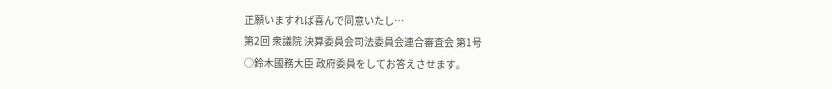正願いますれば喜んで同意いたし…
第2回 衆議院 決算委員会司法委員会連合審査会 第1号
○鈴木國務大臣 政府委員をしてお答えさせます。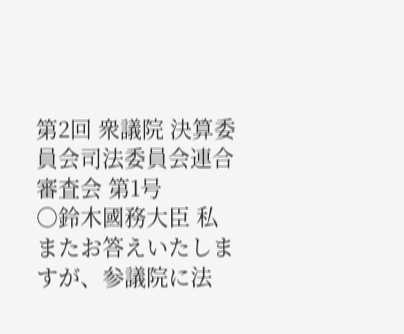第2回 衆議院 決算委員会司法委員会連合審査会 第1号
○鈴木國務大臣 私またお答えいたしますが、参議院に法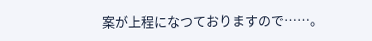案が上程になつておりますので……。